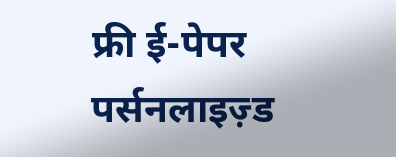फ्री ई-पेपर
पर्सनलाइज़्ड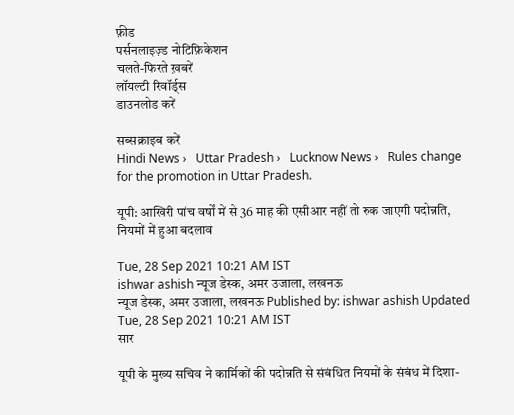फ़ीड
पर्सनलाइज़्ड नोटिफ़िकेशन
चलते-फिरते ख़बरें
लॉयल्टी रिवॉर्ड्स
डाउनलोड करें

सब्सक्राइब करें
Hindi News ›   Uttar Pradesh ›   Lucknow News ›   Rules change for the promotion in Uttar Pradesh.

यूपी: आखिरी पांच वर्षों में से 36 माह की एसीआर नहीं तो रुक जाएगी पदोन्नति, नियमों में हुआ बदलाव

Tue, 28 Sep 2021 10:21 AM IST
ishwar ashish न्यूज डेस्क, अमर उजाला, लखनऊ
न्यूज डेस्क, अमर उजाला, लखनऊ Published by: ishwar ashish Updated Tue, 28 Sep 2021 10:21 AM IST
सार

यूपी के मुख्य सचिव ने कार्मिकों की पदोन्नति से संबंधित नियमों के संबंध में दिशा-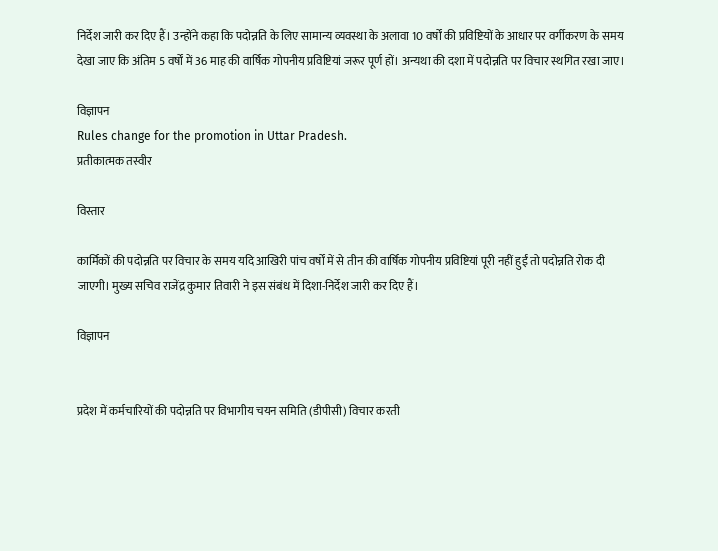निर्देश जारी कर दिए हैं। उन्होंने कहा कि पदोन्नति के लिए सामान्य व्यवस्था के अलावा 10 वर्षों की प्रविष्टियों के आधार पर वर्गीकरण के समय देखा जाए कि अंतिम 5 वर्षों में 36 माह की वार्षिक गोपनीय प्रविष्टियां जरूर पूर्ण हों। अन्यथा की दशा में पदोन्नति पर विचार स्थगित रखा जाए।

विज्ञापन
Rules change for the promotion in Uttar Pradesh.
प्रतीकात्मक तस्वीर

विस्तार

कार्मिकों की पदोन्नति पर विचार के समय यदि आखिरी पांच वर्षों में से तीन की वार्षिक गोपनीय प्रविष्टियां पूरी नहीं हुईं तो पदोन्नति रोक दी जाएगी। मुख्य सचिव राजेंद्र कुमार तिवारी ने इस संबंध में दिशा-निर्देश जारी कर दिए हैं।

विज्ञापन


प्रदेश में कर्मचारियों की पदोन्नति पर विभागीय चयन समिति (डीपीसी) विचार करती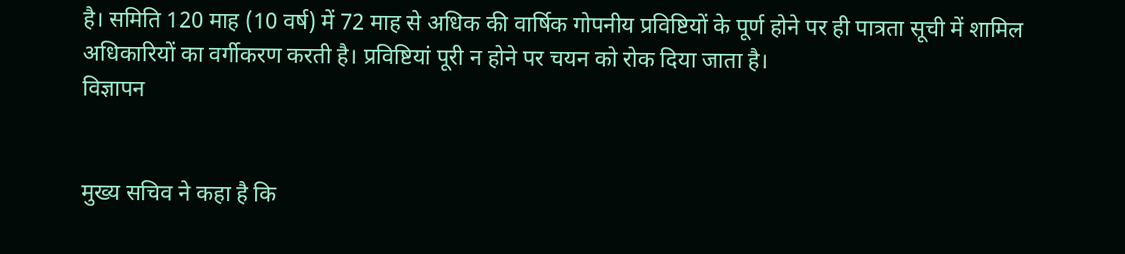है। समिति 120 माह (10 वर्ष) में 72 माह से अधिक की वार्षिक गोपनीय प्रविष्टियों के पूर्ण होने पर ही पात्रता सूची में शामिल अधिकारियों का वर्गीकरण करती है। प्रविष्टियां पूरी न होने पर चयन को रोक दिया जाता है।
विज्ञापन


मुख्य सचिव ने कहा है कि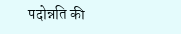पदोन्नति की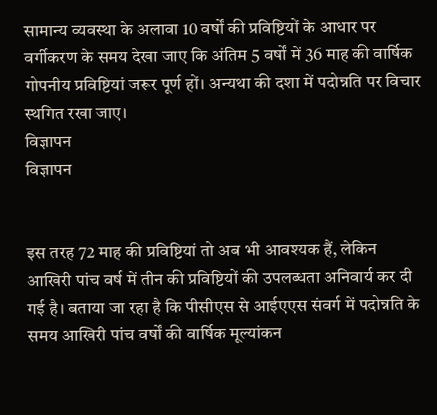सामान्य व्यवस्था के अलावा 10 वर्षों की प्रविष्टियों के आधार पर वर्गीकरण के समय देखा जाए कि अंतिम 5 वर्षों में 36 माह की वार्षिक गोपनीय प्रविष्टियां जरूर पूर्ण हों। अन्यथा की दशा में पदोन्नति पर विचार स्थगित रखा जाए।
विज्ञापन
विज्ञापन


इस तरह 72 माह की प्रविष्टियां तो अब भी आवश्यक हैं, लेकिन आखिरी पांच वर्ष में तीन की प्रविष्टियों की उपलब्धता अनिवार्य कर दी गई है। बताया जा रहा है कि पीसीएस से आईएएस संवर्ग में पदोन्नति के समय आखिरी पांच वर्षों की वार्षिक मूल्यांकन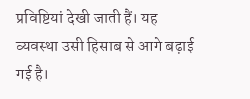प्रविष्टियां देखी जाती हैं। यह व्यवस्था उसी हिसाब से आगे बढ़ाई गई है।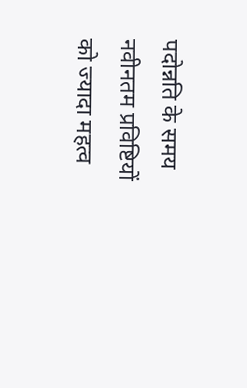पदोन्नति के समय नवीनतम प्रविष्टियों को ज्यादा महत्व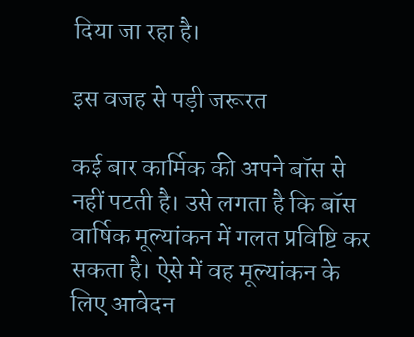दिया जा रहा है।

इस वजह से पड़ी जरूरत

कई बार कार्मिक की अपने बॉस से नहीं पटती है। उसे लगता है कि बॉस वार्षिक मूल्यांकन में गलत प्रविष्टि कर सकता है। ऐसे में वह मूल्यांकन के लिए आवेदन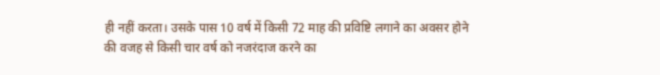ही नहीं करता। उसके पास 10 वर्ष में किसी 72 माह की प्रविष्टि लगाने का अवसर होने की वजह से किसी चार वर्ष को नजरंदाज करने का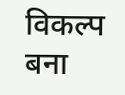विकल्प बना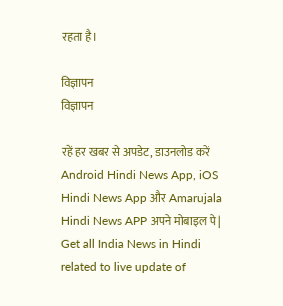रहता है।

विज्ञापन
विज्ञापन

रहें हर खबर से अपडेट, डाउनलोड करें Android Hindi News App, iOS Hindi News App और Amarujala Hindi News APP अपने मोबाइल पे|
Get all India News in Hindi related to live update of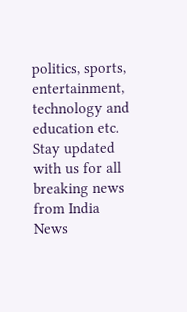politics, sports, entertainment, technology and education etc. Stay updated with us for all breaking news from India News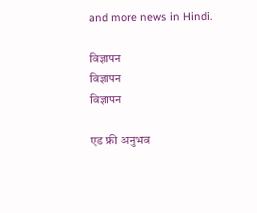and more news in Hindi.

विज्ञापन
विज्ञापन
विज्ञापन

एड फ्री अनुभव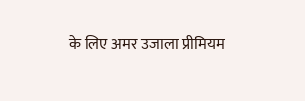के लिए अमर उजाला प्रीमियम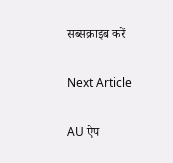सब्सक्राइब करें

Next Article

AU ऐप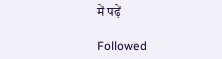में पढ़ें

Followed